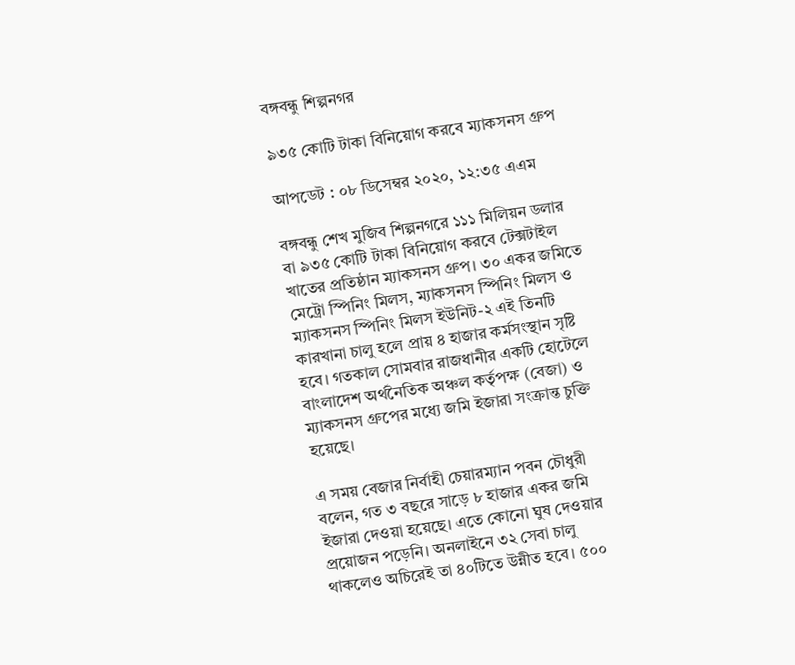বঙ্গবন্ধু শিল্পনগর

৯৩৫ কোটি টাকা বিনিয়োগ করবে ম্যাকসনস গ্রুপ

আপডেট : ০৮ ডিসেম্বর ২০২০, ১২:৩৫ এএম

বঙ্গবন্ধু শেখ মুজিব শিল্পনগরে ১১১ মিলিয়ন ডলার বা ৯৩৫ কোটি টাকা বিনিয়োগ করবে টেক্সটাইল খাতের প্রতিষ্ঠান ম্যাকসনস গ্রুপ। ৩০ একর জমিতে মেট্রো স্পিনিং মিলস, ম্যাকসনস স্পিনিং মিলস ও ম্যাকসনস স্পিনিং মিলস ইউনিট-২ এই তিনটি কারখানা চালু হলে প্রায় ৪ হাজার কর্মসংস্থান সৃষ্টি হবে। গতকাল সোমবার রাজধানীর একটি হোটেলে বাংলাদেশ অর্থনৈতিক অঞ্চল কর্তৃপক্ষ (বেজা) ও ম্যাকসনস গ্রুপের মধ্যে জমি ইজারা সংক্রান্ত চুক্তি হয়েছে।

এ সময় বেজার নির্বাহী চেয়ারম্যান পবন চৌধুরী বলেন, গত ৩ বছরে সাড়ে ৮ হাজার একর জমি ইজারা দেওয়া হয়েছে। এতে কোনো ঘুষ দেওয়ার প্রয়োজন পড়েনি। অনলাইনে ৩২ সেবা চালু থাকলেও অচিরেই তা ৪০টিতে উন্নীত হবে। ৫০০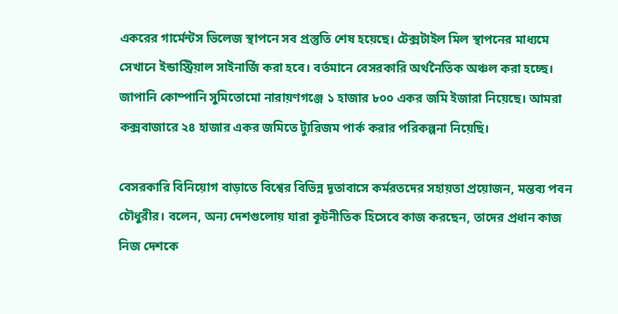একরের গার্মেন্টস ভিলেজ স্থাপনে সব প্রস্তুতি শেষ হয়েছে। টেক্সটাইল মিল স্থাপনের মাধ্যমে সেখানে ইন্ডাস্ট্রিয়াল সাইনার্জি করা হবে। বর্তমানে বেসরকারি অর্থনৈতিক অঞ্চল করা হচ্ছে। জাপানি কোম্পানি সুমিতোমো নারায়ণগঞ্জে ১ হাজার ৮০০ একর জমি ইজারা নিয়েছে। আমরা কক্সবাজারে ২৪ হাজার একর জমিতে ট্যুরিজম পার্ক করার পরিকল্পনা নিয়েছি।

বেসরকারি বিনিয়োগ বাড়াতে বিশ্বের বিভিন্ন দূতাবাসে কর্মরতদের সহায়তা প্রয়োজন, মন্তব্য পবন চৌধুরীর। বলেন, অন্য দেশগুলোয় যারা কূটনীতিক হিসেবে কাজ করছেন, তাদের প্রধান কাজ নিজ দেশকে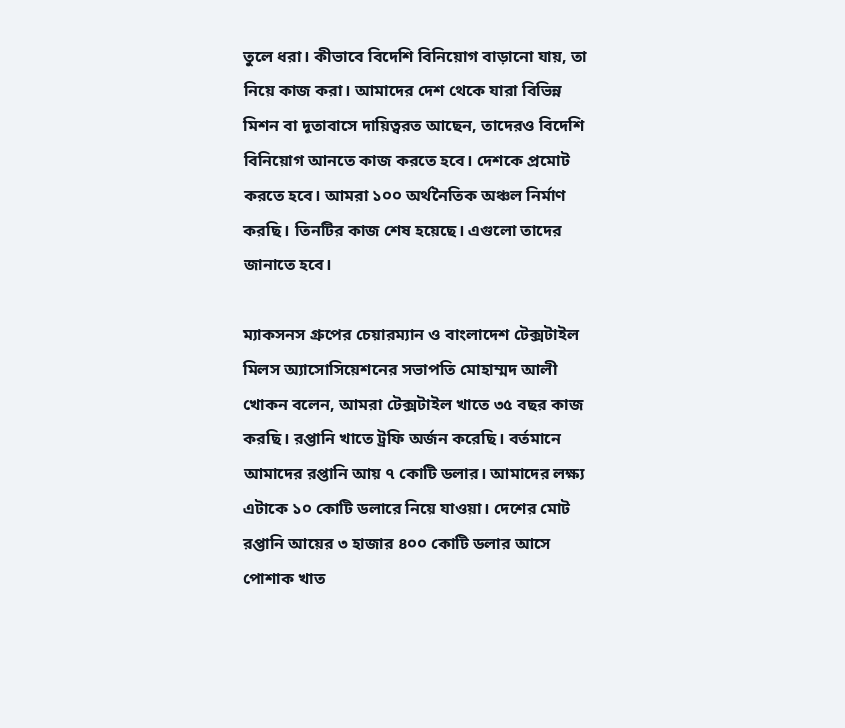তুলে ধরা। কীভাবে বিদেশি বিনিয়োগ বাড়ানো যায়, তা নিয়ে কাজ করা। আমাদের দেশ থেকে যারা বিভিন্ন মিশন বা দূতাবাসে দায়িত্বরত আছেন, তাদেরও বিদেশি বিনিয়োগ আনতে কাজ করতে হবে। দেশকে প্রমোট করতে হবে। আমরা ১০০ অর্থনৈতিক অঞ্চল নির্মাণ করছি। তিনটির কাজ শেষ হয়েছে। এগুলো তাদের জানাতে হবে।

ম্যাকসনস গ্রুপের চেয়ারম্যান ও বাংলাদেশ টেক্সটাইল মিলস অ্যাসোসিয়েশনের সভাপতি মোহাম্মদ আলী খোকন বলেন, আমরা টেক্সটাইল খাতে ৩৫ বছর কাজ করছি। রপ্তানি খাতে ট্রফি অর্জন করেছি। বর্তমানে আমাদের রপ্তানি আয় ৭ কোটি ডলার। আমাদের লক্ষ্য এটাকে ১০ কোটি ডলারে নিয়ে যাওয়া। দেশের মোট রপ্তানি আয়ের ৩ হাজার ৪০০ কোটি ডলার আসে পোশাক খাত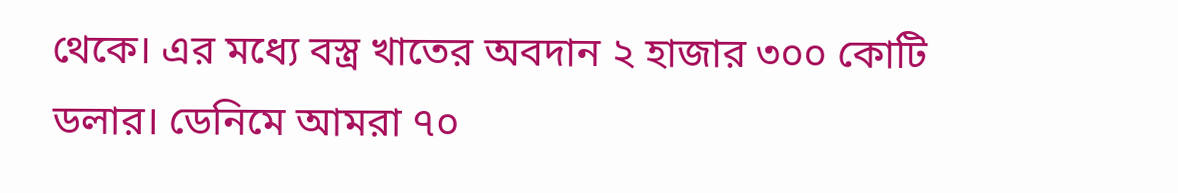থেকে। এর মধ্যে বস্ত্র খাতের অবদান ২ হাজার ৩০০ কোটি ডলার। ডেনিমে আমরা ৭০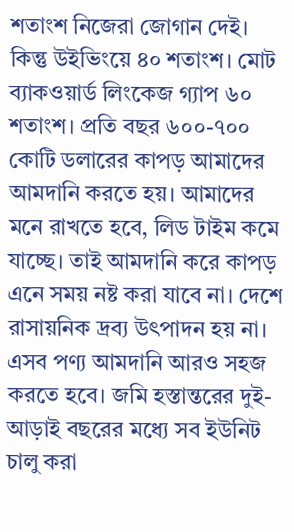শতাংশ নিজেরা জোগান দেই। কিন্তু উইভিংয়ে ৪০ শতাংশ। মোট ব্যাকওয়ার্ড লিংকেজ গ্যাপ ৬০ শতাংশ। প্রতি বছর ৬০০-৭০০ কোটি ডলারের কাপড় আমাদের আমদানি করতে হয়। আমাদের মনে রাখতে হবে, লিড টাইম কমে যাচ্ছে। তাই আমদানি করে কাপড় এনে সময় নষ্ট করা যাবে না। দেশে রাসায়নিক দ্রব্য উৎপাদন হয় না। এসব পণ্য আমদানি আরও সহজ করতে হবে। জমি হস্তান্তরের দুই-আড়াই বছরের মধ্যে সব ইউনিট চালু করা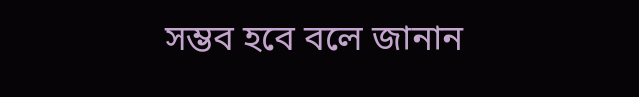সম্ভব হবে বলে জানান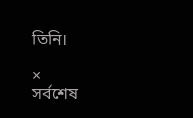তিনি।

×
সর্বশেষ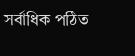সর্বাধিক পঠিত